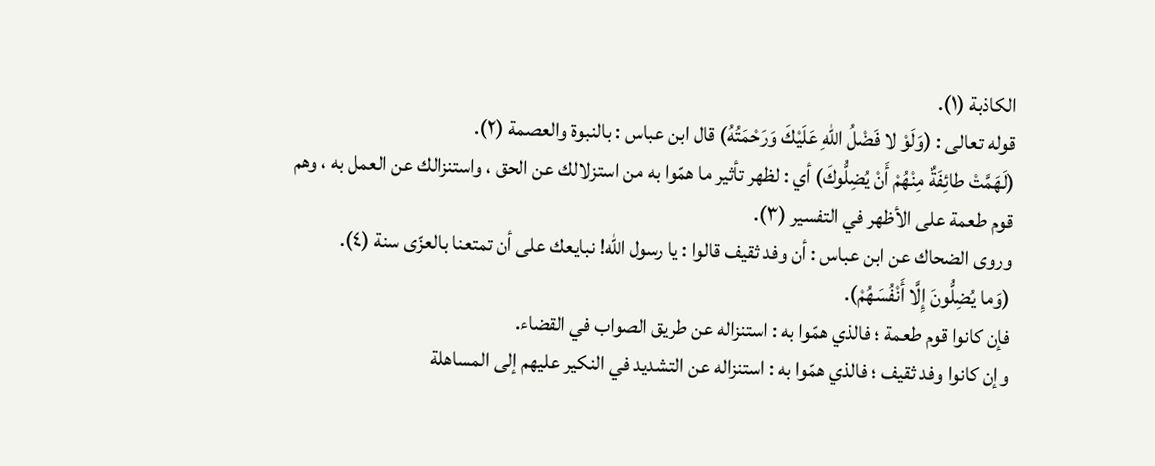الكاذبة (١).
قوله تعالى : (وَلَوْ لا فَضْلُ اللهِ عَلَيْكَ وَرَحْمَتُهُ) قال ابن عباس : بالنبوة والعصمة (٢).
(لَهَمَّتْ طائِفَةٌ مِنْهُمْ أَنْ يُضِلُّوكَ) أي : لظهر تأثير ما همّوا به من استزلالك عن الحق ، واستنزالك عن العمل به ، وهم قوم طعمة على الأظهر في التفسير (٣).
وروى الضحاك عن ابن عباس : أن وفد ثقيف قالوا : يا رسول الله! نبايعك على أن تمتعنا بالعزّى سنة (٤).
(وَما يُضِلُّونَ إِلَّا أَنْفُسَهُمْ).
فإن كانوا قوم طعمة ؛ فالذي همّوا به : استنزاله عن طريق الصواب في القضاء.
وإن كانوا وفد ثقيف ؛ فالذي همّوا به : استنزاله عن التشديد في النكير عليهم إلى المساهلة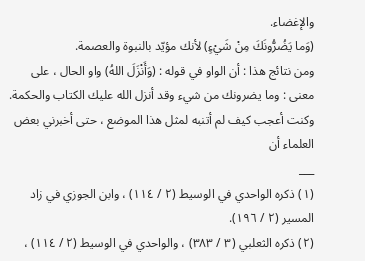والإغضاء.
(وَما يَضُرُّونَكَ مِنْ شَيْءٍ) لأنك مؤيّد بالنبوة والعصمة.
ومن نتائج هذا : أن الواو في قوله : (وَأَنْزَلَ اللهُ) واو الحال ، على معنى : وما يضرونك من شيء وقد أنزل الله عليك الكتاب والحكمة.
وكنت أعجب كيف لم أتنبه لمثل هذا الموضع ، حتى أخبرني بعض العلماء أن
___
(١) ذكره الواحدي في الوسيط (٢ / ١١٤) ، وابن الجوزي في زاد المسير (٢ / ١٩٦).
(٢) ذكره الثعلبي (٣ / ٣٨٣) ، والواحدي في الوسيط (٢ / ١١٤) ،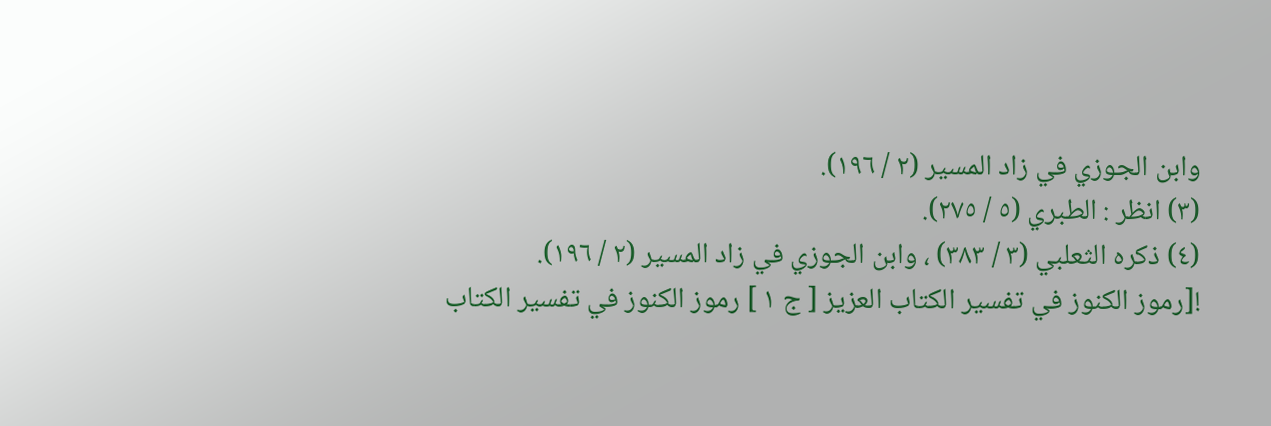وابن الجوزي في زاد المسير (٢ / ١٩٦).
(٣) انظر : الطبري (٥ / ٢٧٥).
(٤) ذكره الثعلبي (٣ / ٣٨٣) ، وابن الجوزي في زاد المسير (٢ / ١٩٦).
![رموز الكنوز في تفسير الكتاب العزيز [ ج ١ ] رموز الكنوز في تفسير الكتاب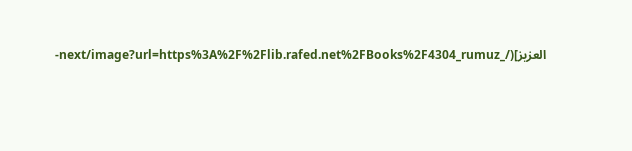العزيز](/_next/image?url=https%3A%2F%2Flib.rafed.net%2FBooks%2F4304_rumuz-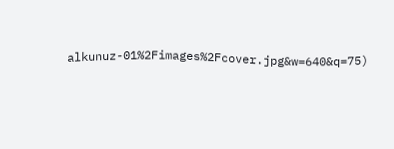alkunuz-01%2Fimages%2Fcover.jpg&w=640&q=75)